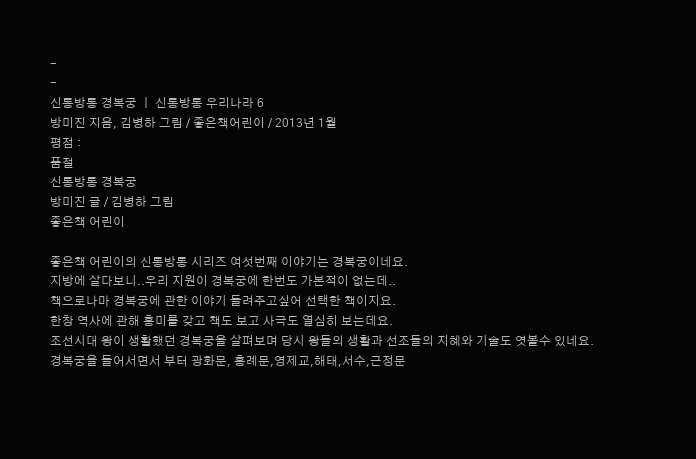-
-
신통방통 경복궁 ㅣ 신통방통 우리나라 6
방미진 지음, 김병하 그림 / 좋은책어린이 / 2013년 1월
평점 :
품절
신통방통 경복궁
방미진 글 / 김병하 그림
좋은책 어린이

좋은책 어린이의 신통방통 시리즈 여섯번째 이야기는 경복궁이네요.
지방에 살다보니..우리 지원이 경복궁에 한번도 가본적이 없는데..
책으로나마 경복궁에 관한 이야기 들려주고싶어 선택한 책이지요.
한창 역사에 관해 흥미를 갖고 책도 보고 사극도 열심히 보는데요.
조선시대 왕이 생활했던 경복궁을 살펴보며 당시 왕들의 생활과 선조들의 지혜와 기술도 엿볼수 있네요.
경복궁을 들어서면서 부터 광화문, 흥례문,영제교,해태,서수,근정문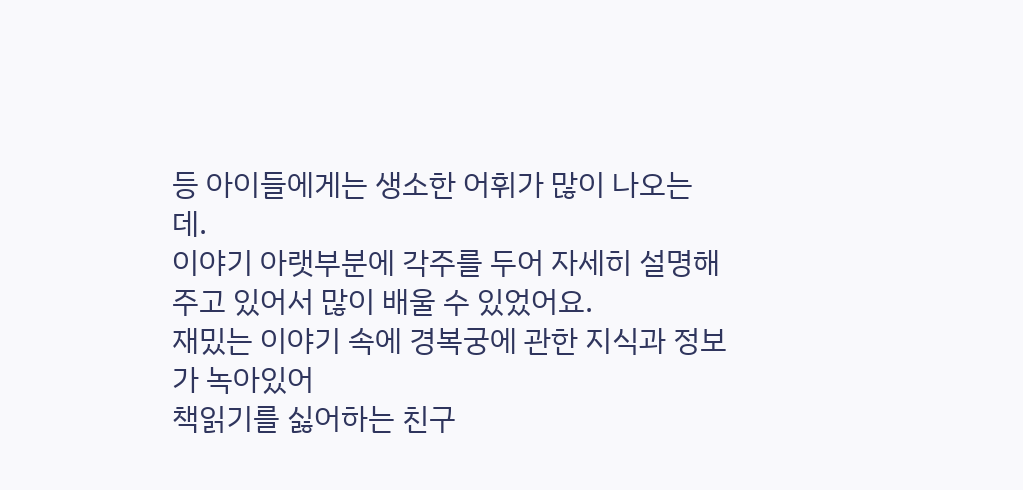등 아이들에게는 생소한 어휘가 많이 나오는데.
이야기 아랫부분에 각주를 두어 자세히 설명해 주고 있어서 많이 배울 수 있었어요.
재밌는 이야기 속에 경복궁에 관한 지식과 정보가 녹아있어
책읽기를 싫어하는 친구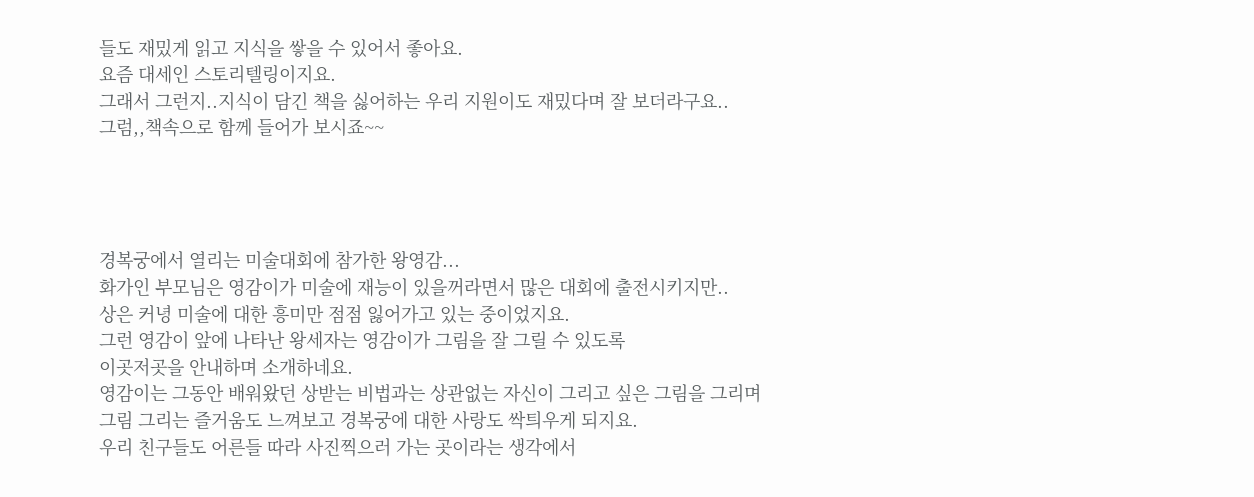들도 재밌게 읽고 지식을 쌓을 수 있어서 좋아요.
요즘 대세인 스토리텔링이지요.
그래서 그런지..지식이 담긴 책을 싫어하는 우리 지원이도 재밌다며 잘 보더라구요..
그럼,,책속으로 함께 들어가 보시죠~~




경복궁에서 열리는 미술대회에 참가한 왕영감...
화가인 부모님은 영감이가 미술에 재능이 있을꺼라면서 많은 대회에 출전시키지만..
상은 커녕 미술에 대한 흥미만 점점 잃어가고 있는 중이었지요.
그런 영감이 앞에 나타난 왕세자는 영감이가 그림을 잘 그릴 수 있도록
이곳저곳을 안내하며 소개하네요.
영감이는 그동안 배워왔던 상받는 비법과는 상관없는 자신이 그리고 싶은 그림을 그리며
그림 그리는 즐거움도 느껴보고 경복궁에 대한 사랑도 싹틔우게 되지요.
우리 친구들도 어른들 따라 사진찍으러 가는 곳이라는 생각에서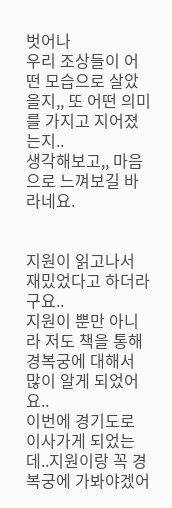벗어나
우리 조상들이 어떤 모습으로 살았을지,, 또 어떤 의미를 가지고 지어졌는지..
생각해보고,, 마음으로 느껴보길 바라네요.


지원이 읽고나서 재밌었다고 하더라구요..
지원이 뿐만 아니라 저도 책을 통해 경복궁에 대해서 많이 알게 되었어요..
이번에 경기도로 이사가게 되었는데..지원이랑 꼭 경복궁에 가봐야겠어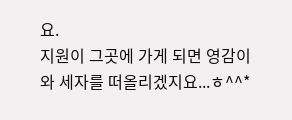요.
지원이 그곳에 가게 되면 영감이와 세자를 떠올리겠지요...ㅎ^^*